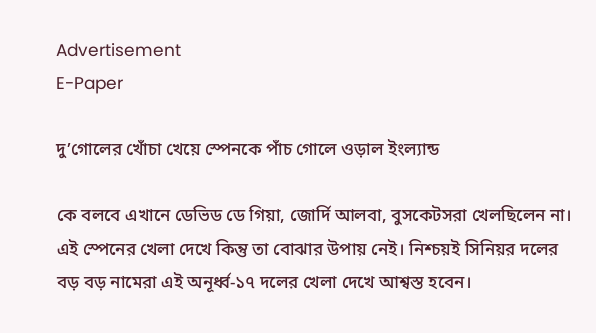Advertisement
E-Paper

দু’গোলের খোঁচা খেয়ে স্পেনকে পাঁচ গোলে ওড়াল ইংল্যান্ড

কে বলবে এখানে ডেভিড ডে গিয়া, জোর্দি আলবা, বুসকেটসরা খেলছিলেন না। এই স্পেনের খেলা দেখে কিন্তু তা বোঝার উপায় নেই। নিশ্চয়ই সিনিয়র দলের বড় বড় নামেরা এই অনূর্ধ্ব-১৭ দলের খেলা দেখে আশ্বস্ত হবেন।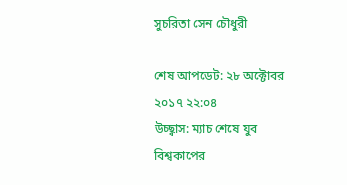সুচরিতা সেন চৌধুরী

শেষ আপডেট: ২৮ অক্টোবর ২০১৭ ২২:০৪
উচ্ছ্বাস: ম্যাচ শেষে যুব বিশ্বকাপের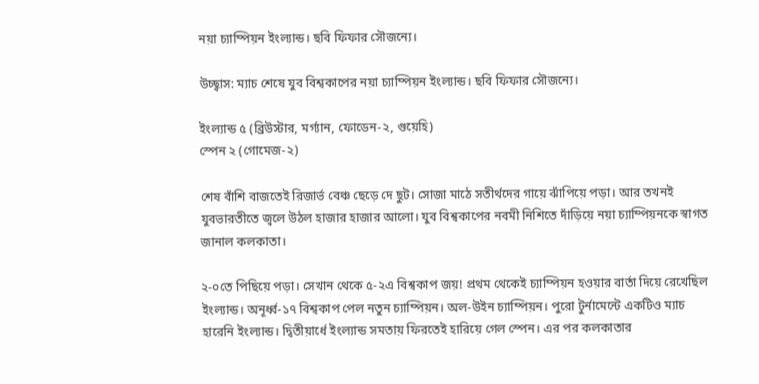নয়া চ্যাম্পিয়ন ইংল্যান্ড। ছবি ফিফার সৌজন্যে।

উচ্ছ্বাস: ম্যাচ শেষে যুব বিশ্বকাপের নয়া চ্যাম্পিয়ন ইংল্যান্ড। ছবি ফিফার সৌজন্যে।

ইংল্যান্ড ৫ (ব্রিউস্টার, মর্গ্যান, ফোডেন-২, গুয়েহি)
স্পেন ২ (গোমেজ-২)

শেষ বাঁশি বাজতেই রিজার্ভ বেঞ্চ ছেড়ে দে ছুট। সোজা মাঠে সতীর্থদের গায়ে ঝাঁপিয়ে পড়া। আর তখনই যুবভারতীতে জ্বলে উঠল হাজার হাজার আলো। যুব বিশ্বকাপের নবমী নিশিতে দাঁড়িয়ে নয়া চ্যাম্পিয়নকে স্বাগত জানাল কলকাতা।

২-০তে পিছিয়ে পড়া। সেখান থেকে ৫-২এ বিশ্বকাপ জয়! প্রথম থেকেই চ্যাম্পিয়ন হওয়ার বার্তা দিয়ে রেখেছিল ইংল্যান্ড। অনূর্ধ্ব-১৭ বিশ্বকাপ পেল নতুন চ্যাম্পিয়ন। অল-উইন চ্যাম্পিয়ন। পুরো টুর্নামেন্টে একটিও ম্যাচ হারেনি ইংল্যান্ড। দ্বিতীয়ার্ধে ইংল্যান্ড সমতায় ফিরতেই হারিয়ে গেল স্পেন। এর পর কলকাতার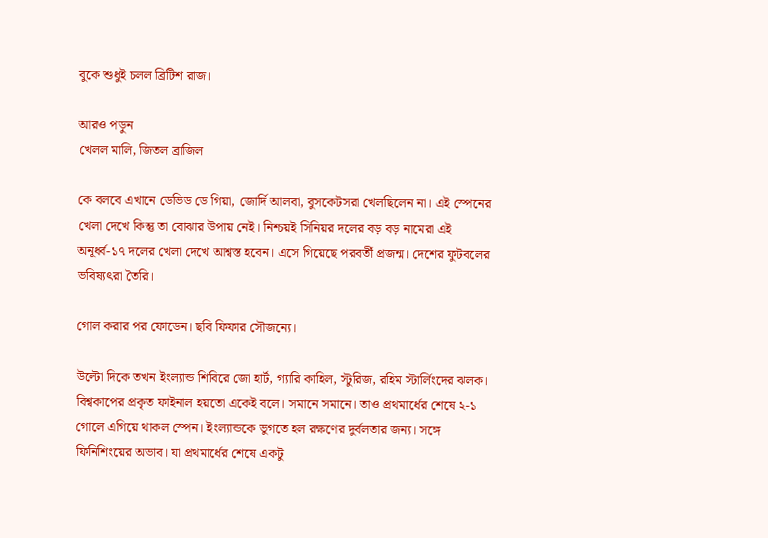বুকে শুধুই চলল ব্রিটিশ রাজ।

আরও পড়ুন
খেলল মালি, জিতল ব্রাজিল

কে বলবে এখানে ডেভিড ডে গিয়া, জোর্দি আলবা, বুসকেটসরা খেলছিলেন না। এই স্পেনের খেলা দেখে কিন্তু তা বোঝার উপায় নেই। নিশ্চয়ই সিনিয়র দলের বড় বড় নামেরা এই অনূর্ধ্ব-১৭ দলের খেলা দেখে আশ্বস্ত হবেন। এসে গিয়েছে পরবর্তী প্রজন্ম। দেশের ফুটবলের ভবিষ্যৎরা তৈরি।

গোল করার পর ফোডেন। ছবি ফিফার সৌজন্যে।

উল্টো দিকে তখন ইংল্যান্ড শিবিরে জো হার্ট, গ্যারি কাহিল, স্টুরিজ, রহিম স্টার্লিংদের ঝলক। বিশ্বকাপের প্রকৃত ফাইনাল হয়তো একেই বলে। সমানে সমানে। তাও প্রথমার্ধের শেষে ২-১ গোলে এগিয়ে থাকল স্পেন। ইংল্যান্ডকে ভুগতে হল রক্ষণের দুর্বলতার জন্য। সঙ্গে ফিনিশিংয়ের অভাব। যা প্রথমার্ধের শেষে একটু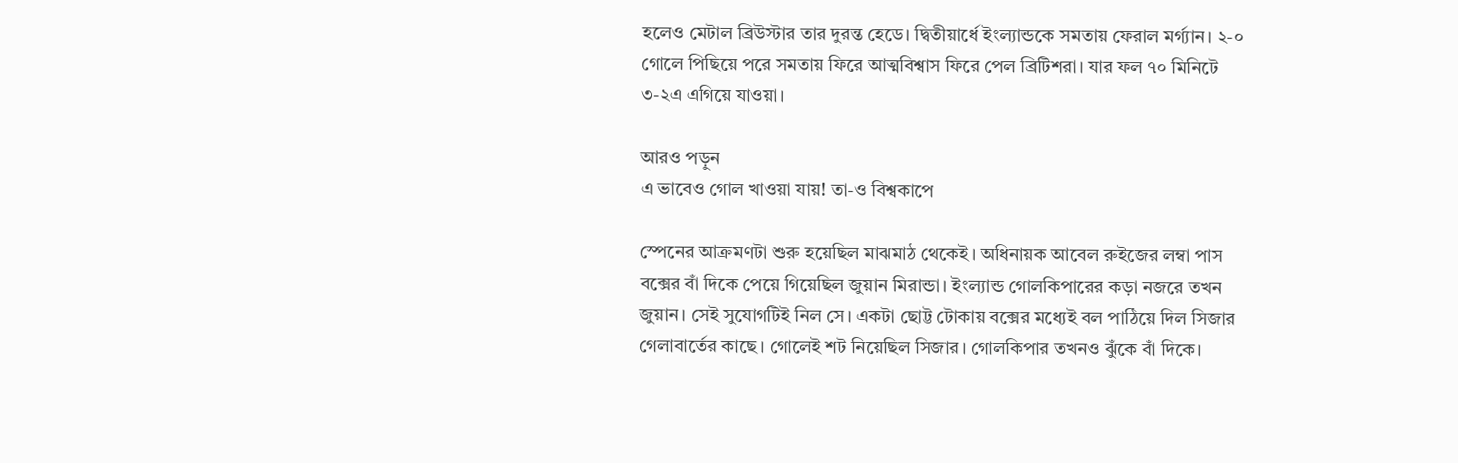হলেও মেটাল ব্রিউস্টার তার দুরন্ত হেডে। দ্বিতীয়ার্ধে ইংল্যান্ডকে সমতায় ফেরাল মর্গ্যান। ২-০ গোলে পিছিয়ে পরে সমতায় ফিরে আত্মবিশ্বাস ফিরে পেল ব্রিটিশরা। যার ফল ৭০ মিনিটে ৩-২এ এগিয়ে যাওয়া।

আরও পড়ুন
এ ভাবেও গোল খাওয়া যায়! তা-ও বিশ্বকাপে

স্পেনের আক্রমণটা শুরু হয়েছিল মাঝমাঠ থেকেই। অধিনায়ক আবেল রুইজের লম্বা পাস বক্সের বাঁ দিকে পেয়ে গিয়েছিল জুয়ান মিরান্ডা। ইংল্যান্ড গোলকিপারের কড়া নজরে তখন জুয়ান। সেই সুযোগটিই নিল সে। একটা ছোট্ট টোকায় বক্সের মধ্যেই বল পাঠিয়ে দিল সিজার গেলাবার্তের কাছে। গোলেই শট নিয়েছিল সিজার। গোলকিপার তখনও ঝুঁকে বাঁ দিকে।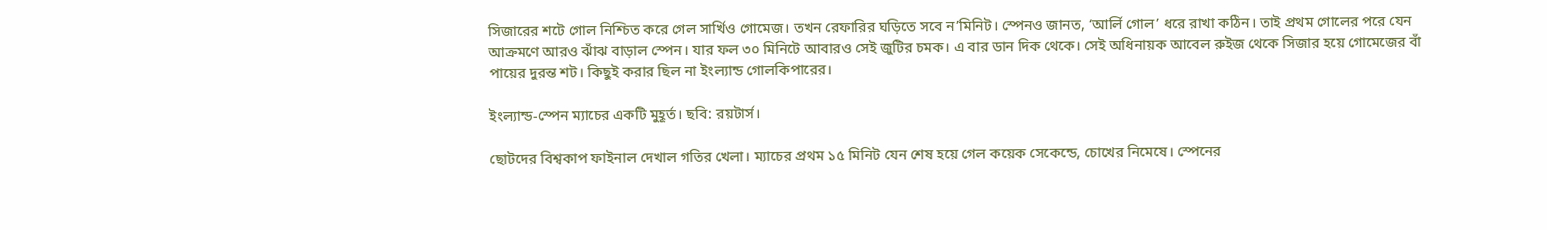সিজারের শটে গোল নিশ্চিত করে গেল সার্খিও গোমেজ। তখন রেফারির ঘড়িতে সবে ন’মিনিট। স্পেনও জানত, ‘আর্লি গোল’ ধরে রাখা কঠিন। তাই প্রথম গোলের পরে যেন আক্রমণে আরও ঝাঁঝ বাড়াল স্পেন। যার ফল ৩০ মিনিটে আবারও সেই জুটির চমক। এ বার ডান দিক থেকে। সেই অধিনায়ক আবেল রুইজ থেকে সিজার হয়ে গোমেজের বাঁ পায়ের দুরন্ত শট। কিছুই করার ছিল না ইংল্যান্ড গোলকিপারের।

ইংল্যান্ড-স্পেন ম্যাচের একটি মুহূর্ত। ছবি: রয়টার্স।

ছোটদের বিশ্বকাপ ফাইনাল দেখাল গতির খেলা। ম্যাচের প্রথম ১৫ মিনিট যেন শেষ হয়ে গেল কয়েক সেকেন্ডে, চোখের নিমেষে। স্পেনের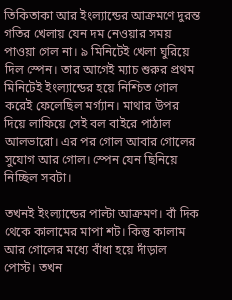তিকিতাকা আর ইংল্যান্ডের আক্রমণে দুরন্ত গতির খেলায় যেন দম নেওয়ার সময় পাওয়া গেল না। ৯ মিনিটেই খেলা ঘুরিয়ে দিল স্পেন। তার আগেই ম্যাচ শুরুর প্রথম মিনিটেই ইংল্যান্ডের হয়ে নিশ্চিত গোল করেই ফেলেছিল মর্গ্যান। মাথার উপর দিয়ে লাফিয়ে সেই বল বাইরে পাঠাল আলভারো। এর পর গোল আবার গোলের সুযোগ আর গোল। স্পেন যেন ছিনিয়ে নিচ্ছিল সবটা।

তখনই ইংল্যান্ডের পাল্টা আক্রমণ। বাঁ দিক থেকে কালামের মাপা শট। কিন্তু কালাম আর গোলের মধ্যে বাঁধা হয়ে দাঁড়াল পোস্ট। তখন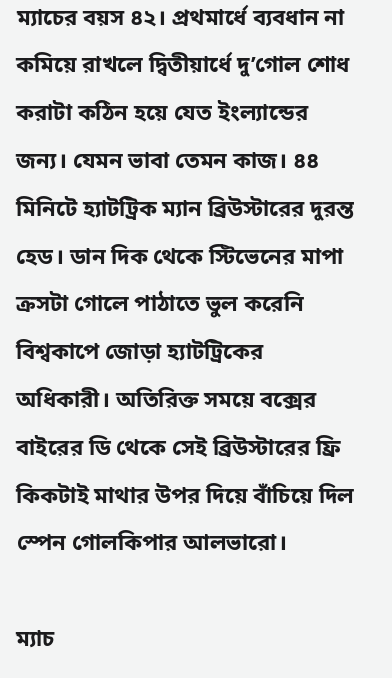ম্যাচের বয়স ৪২। প্রথমার্ধে ব্যবধান না কমিয়ে রাখলে দ্বিতীয়ার্ধে দু’গোল শোধ করাটা কঠিন হয়ে যেত ইংল্যান্ডের জন্য। যেমন ভাবা তেমন কাজ। ৪৪ মিনিটে হ্যাটট্রিক ম্যান ব্রিউস্টারের দুরন্ত হেড। ডান দিক থেকে স্টিভেনের মাপা ক্রসটা গোলে পাঠাতে ভুল করেনি বিশ্বকাপে জোড়া হ্যাটট্রিকের অধিকারী। অতিরিক্ত সময়ে বক্সের বাইরের ডি থেকে সেই ব্রিউস্টারের ফ্রি কিকটাই মাথার উপর দিয়ে বাঁচিয়ে দিল স্পেন গোলকিপার আলভারো।

ম্যাচ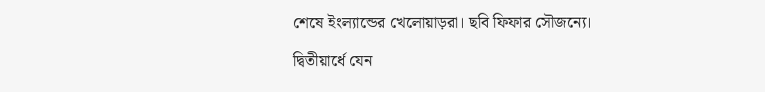শেষে ইংল্যান্ডের খেলোয়াড়রা। ছবি ফিফার সৌজন্যে।

দ্বিতীয়ার্ধে যেন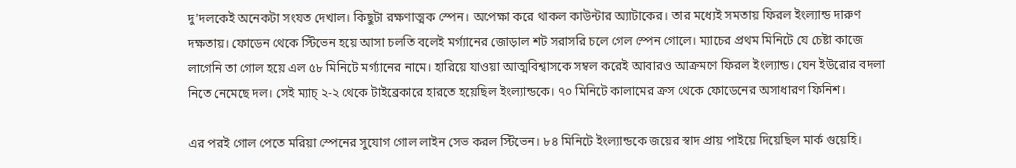দু’দলকেই অনেকটা সংযত দেখাল। কিছুটা রক্ষণাত্মক স্পেন। অপেক্ষা করে থাকল কাউন্টার অ্যাটাকের। তার মধ্যেই সমতায় ফিরল ইংল্যান্ড দারুণ দক্ষতায়। ফোডেন থেকে স্টিভেন হয়ে আসা চলতি বলেই মর্গ্যানের জোড়াল শট সরাসরি চলে গেল স্পেন গোলে। ম্যাচের প্রথম মিনিটে যে চেষ্টা কাজে লাগেনি তা গোল হয়ে এল ৫৮ মিনিটে মর্গ্যানের নামে। হারিয়ে যাওয়া আত্মবিশ্বাসকে সম্বল করেই আবারও আক্রমণে ফিরল ইংল্যান্ড। যেন ইউরোর বদলা নিতে নেমেছে দল। সেই ম্যাচ্ ২-২ থেকে টাইব্রেকারে হারতে হয়েছিল ইংল্যান্ডকে। ৭০ মিনিটে কালামের ক্রস থেকে ফোডেনের অসাধারণ ফিনিশ।

এর পরই গোল পেতে মরিয়া স্পেনের সুযোগ গোল লাইন সেভ করল স্টিভেন। ৮৪ মিনিটে ইংল্যান্ডকে জয়ের স্বাদ প্রায় পাইয়ে দিয়েছিল মার্ক গুয়েহি।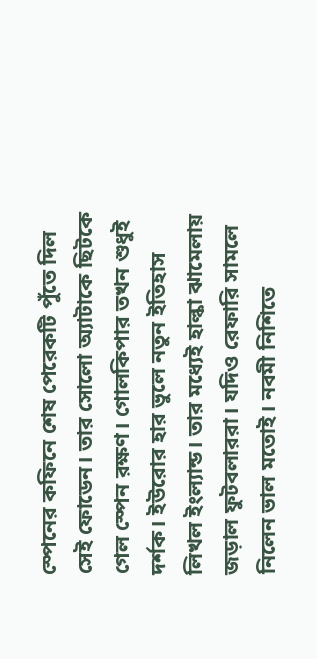স্পেনের কফিনে শেষ পেরেকটি পুঁতে দিল সেই ফোডেন। তার সোলো অ্যাটাকে ছিটকে গেল স্পেন রক্ষণ। গোলকিপার তখন শুধুই দর্শক। ইউরোর হার ভুলে নতুন ইতিহাস লিখল ইংল্যান্ড। তার মধ্যেই হাল্কা ঝামেলায় জড়াল ফুটবলাররা। যদিও রেফারি সামলে নিলেন ভাল মতোই। নবমী নিশিতে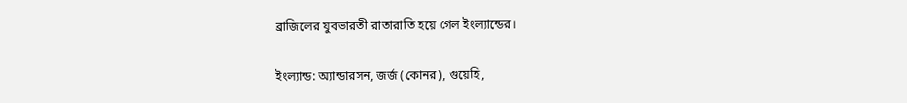ব্রাজিলের যুবভারতী রাতারাতি হয়ে গেল ইংল্যান্ডের।

ইংল্যান্ড: অ্যান্ডারসন, জর্জ (কোনর), গুয়েহি,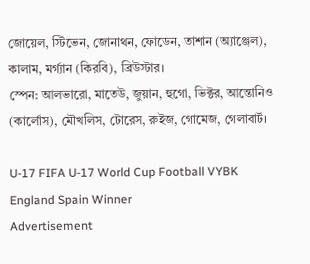জোয়েল, স্টিভেন, জোনাথন, ফোডেন, তাশান (অ্যাঞ্জেল), কালাম, মর্গ্যান (কিরবি), ব্রিউস্টার।
স্পেন: আলভারো, মাতেউ, জুয়ান, হুগো, ভিক্টর, আন্তোনিও (কার্লোস), মৌখলিস, টোরেস, রুইজ, গোমেজ, গেলাবার্ট।

U-17 FIFA U-17 World Cup Football VYBK England Spain Winner
Advertisement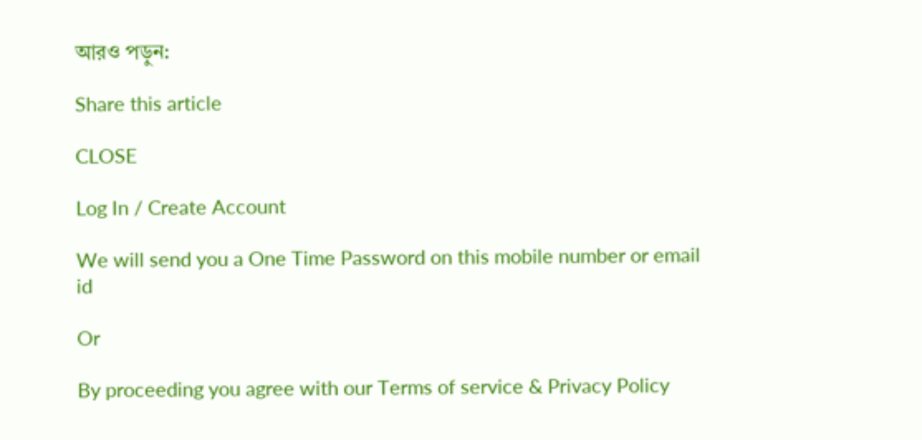আরও পড়ুন:

Share this article

CLOSE

Log In / Create Account

We will send you a One Time Password on this mobile number or email id

Or

By proceeding you agree with our Terms of service & Privacy Policy